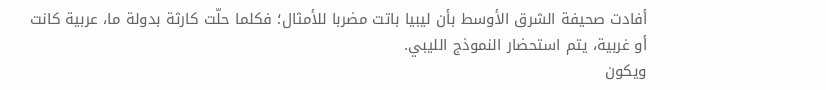أفادت صحيفة الشرق الأوسط بأن ليبيا باتت مضربا للأمثال؛ فكلما حلّت كارثة بدولة ما، عربية كانت أو غربية، يتم استحضار النموذج الليبي.
ويكون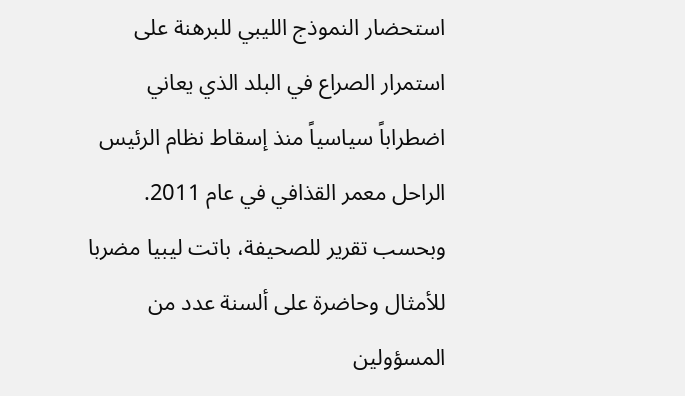استحضار النموذج الليبي للبرهنة على استمرار الصراع في البلد الذي يعاني اضطراباً سياسياً منذ إسقاط نظام الرئيس الراحل معمر القذافي في عام 2011.
وبحسب تقرير للصحيفة، باتت ليبيا مضربا للأمثال وحاضرة على ألسنة عدد من المسؤولين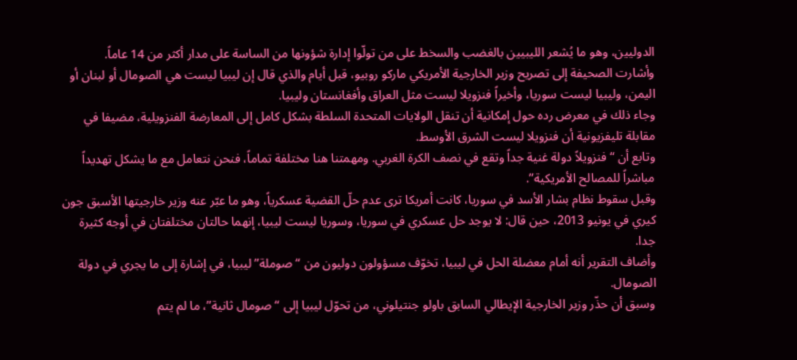الدوليين، وهو ما يُشعر الليبيين بالغضب والسخط على من تولّوا إدارة شؤونها من الساسة على مدار أكثر من 14 عاماً.
وأشارت الصحيفة إلى تصريح وزير الخارجية الأمريكي ماركو روبيو، قبل أيام والذي قال إن ليبيا ليست هي الصومال أو لبنان أو اليمن، وليبيا ليست سوريا، وأخيراً فنزويلا ليست مثل العراق وأفغانستان وليبيا.
وجاء ذلك في معرض رده حول إمكانية أن تنقل الولايات المتحدة السلطة بشكل كامل إلى المعارضة الفنزويلية، مضيفا في مقابلة تليفزيونية أن فنزويلا ليست الشرق الأوسط.
وتابع أن “فنزويلاً دولة غنية جداً وتقع في نصف الكرة الغربي. ومهمتنا هنا مختلفة تماماً، فنحن نتعامل مع ما يشكل تهديداً مباشراً للمصالح الأمريكية”.
وقبل سقوط نظام بشار الأسد في سوريا، كانت أمريكا ترى عدم حلّ القضية عسكرياً، وهو ما عبّر عنه وزير خارجيتها الأسبق جون كيري في يونيو 2013، حين قال: لا يوجد حل عسكري في سوريا، وسوريا ليست ليبيا، إنهما حالتان مختلفتان في أوجه كثيرة جدا.
وأضاف التقرير أنه أمام معضلة الحل في ليبيا، تخوّف مسؤولون دوليون من “صوملة” ليبيا، في إشارة إلى ما يجري في دولة الصومال.
وسبق أن حذّر وزير الخارجية الإيطالي السابق باولو جنتيلوني، من تحوّل ليبيا إلى “صومال ثانية”، ما لم يتم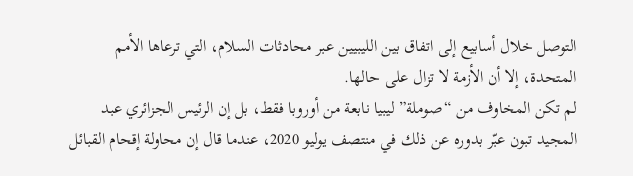التوصل خلال أسابيع إلى اتفاق بين الليبيين عبر محادثات السلام، التي ترعاها الأمم المتحدة، إلا أن الأزمة لا تزال على حالها.
لم تكن المخاوف من “صوملة” ليبيا نابعة من أوروبا فقط، بل إن الرئيس الجزائري عبد المجيد تبون عبّر بدوره عن ذلك في منتصف يوليو 2020، عندما قال إن محاولة إقحام القبائل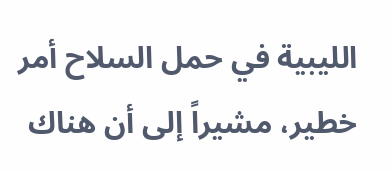الليبية في حمل السلاح أمر خطير، مشيراً إلى أن هناك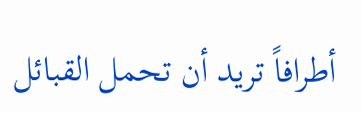أطرافاً تريد أن تحمل القبائل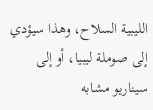الليبية السلاح، وهذا سيؤدي إلى صوملة ليبيا، أو إلى سيناريو مشابه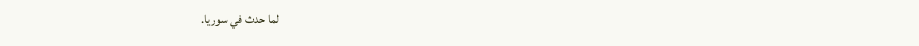لما حدث في سوريا.